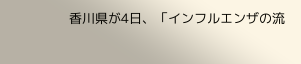香川県が4日、「インフルエンザの流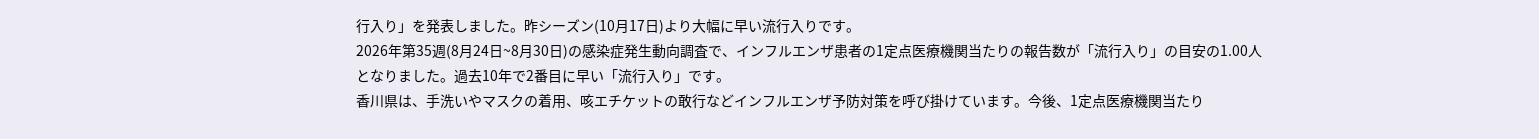行入り」を発表しました。昨シーズン(10月17日)より大幅に早い流行入りです。
2026年第35週(8月24日~8月30日)の感染症発生動向調査で、インフルエンザ患者の1定点医療機関当たりの報告数が「流行入り」の目安の1.00人となりました。過去10年で2番目に早い「流行入り」です。
香川県は、手洗いやマスクの着用、咳エチケットの敢行などインフルエンザ予防対策を呼び掛けています。今後、1定点医療機関当たり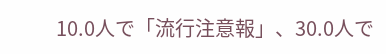10.0人で「流行注意報」、30.0人で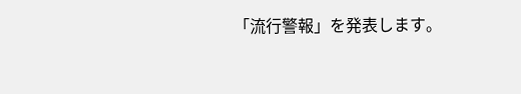「流行警報」を発表します。